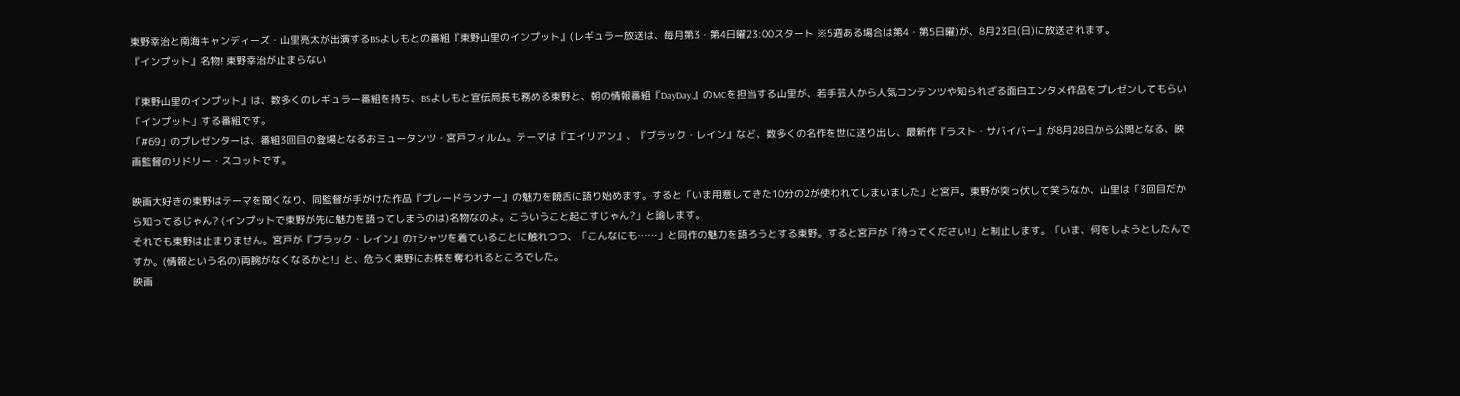東野幸治と南海キャンディーズ・山里亮太が出演するBSよしもとの番組『東野山里のインプット』(レギュラー放送は、毎月第3・第4日曜23:00スタート ※5週ある場合は第4・第5日曜)が、8月23日(日)に放送されます。
『インプット』名物! 東野幸治が止まらない

『東野山里のインプット』は、数多くのレギュラー番組を持ち、BSよしもと宣伝局長も務める東野と、朝の情報番組『DayDay.』のMCを担当する山里が、若手芸人から人気コンテンツや知られざる面白エンタメ作品をプレゼンしてもらい「インプット」する番組です。
「#69」のプレゼンターは、番組3回目の登場となるおミュータンツ・宮戸フィルム。テーマは『エイリアン』、『ブラック・レイン』など、数多くの名作を世に送り出し、最新作『ラスト・サバイバー』が8月28日から公開となる、映画監督のリドリー・スコットです。

映画大好きの東野はテーマを聞くなり、同監督が手がけた作品『ブレードランナー』の魅力を饒舌に語り始めます。すると「いま用意してきた10分の2が使われてしまいました」と宮戸。東野が突っ伏して笑うなか、山里は「3回目だから知ってるじゃん? (インプットで東野が先に魅力を語ってしまうのは)名物なのよ。こういうこと起こすじゃん?」と諭します。
それでも東野は止まりません。宮戸が『ブラック・レイン』のTシャツを着ていることに触れつつ、「こんなにも……」と同作の魅力を語ろうとする東野。すると宮戸が「待ってください!」と制止します。「いま、何をしようとしたんですか。(情報という名の)両腕がなくなるかと!」と、危うく東野にお株を奪われるところでした。
映画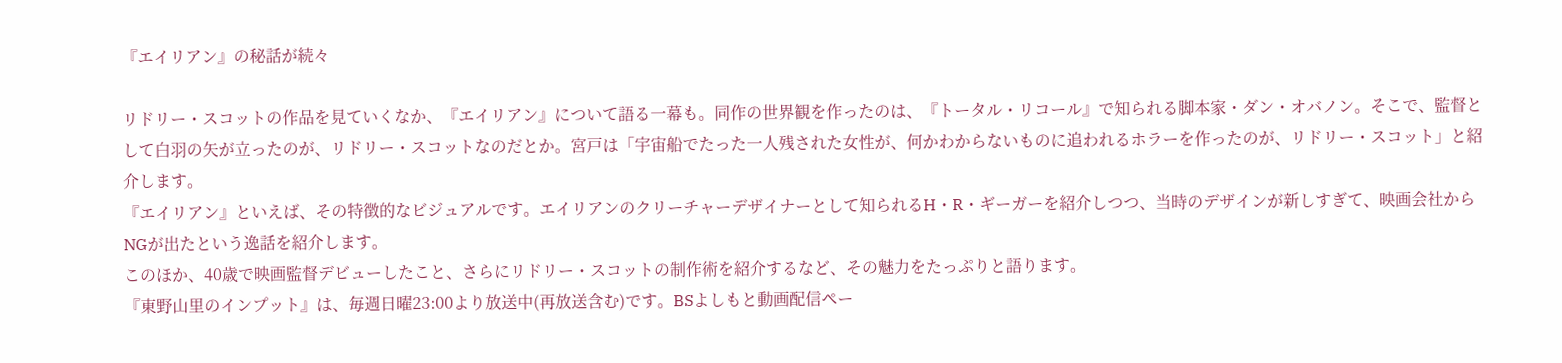『エイリアン』の秘話が続々

リドリー・スコットの作品を見ていくなか、『エイリアン』について語る一幕も。同作の世界観を作ったのは、『トータル・リコール』で知られる脚本家・ダン・オバノン。そこで、監督として白羽の矢が立ったのが、リドリー・スコットなのだとか。宮戸は「宇宙船でたった一人残された女性が、何かわからないものに追われるホラーを作ったのが、リドリー・スコット」と紹介します。
『エイリアン』といえば、その特徴的なビジュアルです。エイリアンのクリーチャーデザイナーとして知られるH・R・ギーガーを紹介しつつ、当時のデザインが新しすぎて、映画会社からNGが出たという逸話を紹介します。
このほか、40歳で映画監督デビューしたこと、さらにリドリー・スコットの制作術を紹介するなど、その魅力をたっぷりと語ります。
『東野山里のインプット』は、毎週日曜23:00より放送中(再放送含む)です。BSよしもと動画配信ペー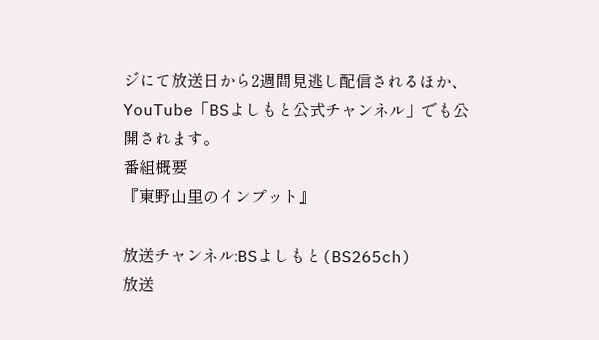ジにて放送日から2週間見逃し配信されるほか、YouTube「BSよしもと公式チャンネル」でも公開されます。
番組概要
『東野山里のインプット』

放送チャンネル:BSよしもと(BS265ch)
放送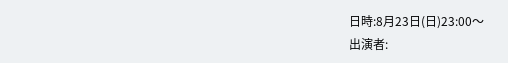日時:8月23日(日)23:00〜
出演者: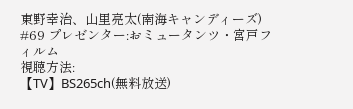東野幸治、山里亮太(南海キャンディーズ)
#69 プレゼンター:おミュータンツ・宮戸フィルム
視聴方法:
【TV】BS265ch(無料放送)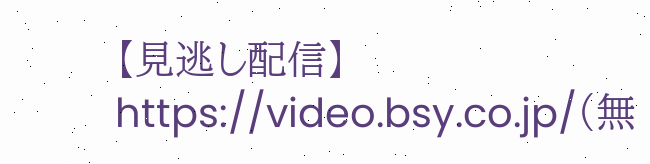【見逃し配信】https://video.bsy.co.jp/(無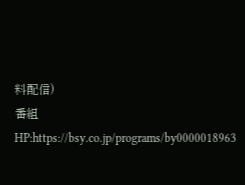料配信)
番組HP:https://bsy.co.jp/programs/by0000018963